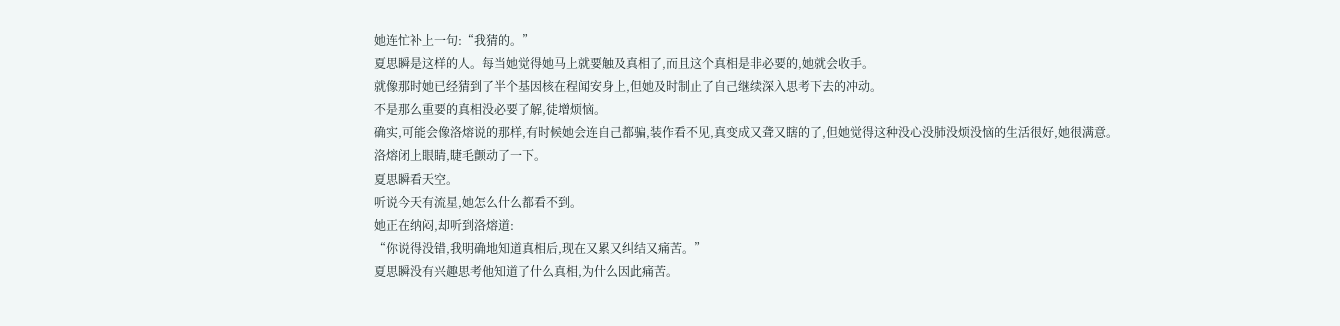她连忙补上一句:“我猜的。”
夏思瞬是这样的人。每当她觉得她马上就要触及真相了,而且这个真相是非必要的,她就会收手。
就像那时她已经猜到了半个基因核在程闻安身上,但她及时制止了自己继续深入思考下去的冲动。
不是那么重要的真相没必要了解,徒增烦恼。
确实,可能会像洛熔说的那样,有时候她会连自己都骗,装作看不见,真变成又聋又瞎的了,但她觉得这种没心没肺没烦没恼的生活很好,她很满意。
洛熔闭上眼睛,睫毛颤动了一下。
夏思瞬看天空。
听说今天有流星,她怎么什么都看不到。
她正在纳闷,却听到洛熔道:
“你说得没错,我明确地知道真相后,现在又累又纠结又痛苦。”
夏思瞬没有兴趣思考他知道了什么真相,为什么因此痛苦。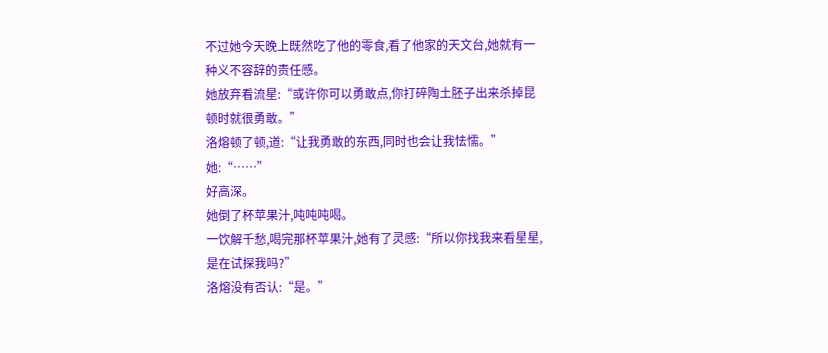不过她今天晚上既然吃了他的零食,看了他家的天文台,她就有一种义不容辞的责任感。
她放弃看流星:“或许你可以勇敢点,你打碎陶土胚子出来杀掉昆顿时就很勇敢。”
洛熔顿了顿,道:“让我勇敢的东西,同时也会让我怯懦。”
她:“……”
好高深。
她倒了杯苹果汁,吨吨吨喝。
一饮解千愁,喝完那杯苹果汁,她有了灵感:“所以你找我来看星星,是在试探我吗?”
洛熔没有否认:“是。”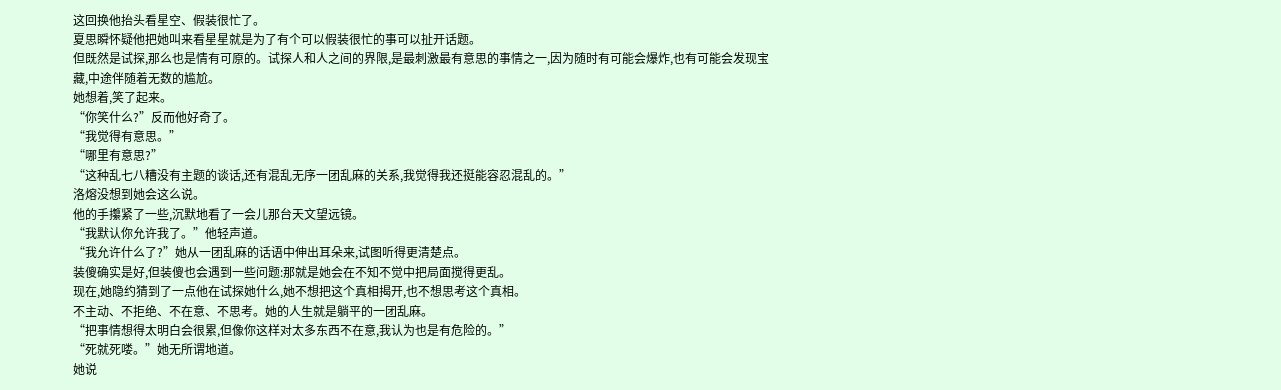这回换他抬头看星空、假装很忙了。
夏思瞬怀疑他把她叫来看星星就是为了有个可以假装很忙的事可以扯开话题。
但既然是试探,那么也是情有可原的。试探人和人之间的界限,是最刺激最有意思的事情之一,因为随时有可能会爆炸,也有可能会发现宝藏,中途伴随着无数的尴尬。
她想着,笑了起来。
“你笑什么?”反而他好奇了。
“我觉得有意思。”
“哪里有意思?”
“这种乱七八糟没有主题的谈话,还有混乱无序一团乱麻的关系,我觉得我还挺能容忍混乱的。”
洛熔没想到她会这么说。
他的手攥紧了一些,沉默地看了一会儿那台天文望远镜。
“我默认你允许我了。”他轻声道。
“我允许什么了?”她从一团乱麻的话语中伸出耳朵来,试图听得更清楚点。
装傻确实是好,但装傻也会遇到一些问题:那就是她会在不知不觉中把局面搅得更乱。
现在,她隐约猜到了一点他在试探她什么,她不想把这个真相揭开,也不想思考这个真相。
不主动、不拒绝、不在意、不思考。她的人生就是躺平的一团乱麻。
“把事情想得太明白会很累,但像你这样对太多东西不在意,我认为也是有危险的。”
“死就死喽。”她无所谓地道。
她说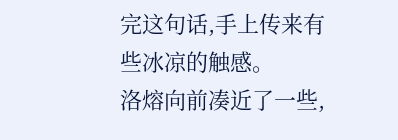完这句话,手上传来有些冰凉的触感。
洛熔向前凑近了一些,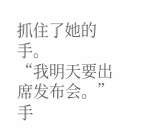抓住了她的手。
“我明天要出席发布会。”
手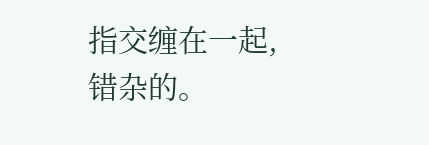指交缠在一起,错杂的。